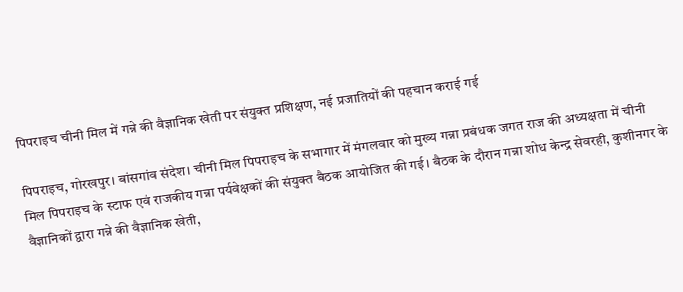पिपराइच चीनी मिल में गन्ने की वैज्ञानिक खेती पर संयुक्त प्रशिक्षण, नई प्रजातियों की पहचान कराई गई

पिपराइच, गोरखपुर। बांसगांव संदेश। चीनी मिल पिपराइच के सभागार में मंगलवार को मुख्य गन्ना प्रबंधक जगत राज की अध्यक्षता में चीनी मिल पिपराइच के स्टाफ एवं राजकीय गन्ना पर्यवेक्षकों की संयुक्त बैठक आयोजित की गई। बैठक के दौरान गन्ना शोध केन्द्र सेवरही, कुशीनगर के वैज्ञानिकों द्वारा गन्ने की वैज्ञानिक खेती,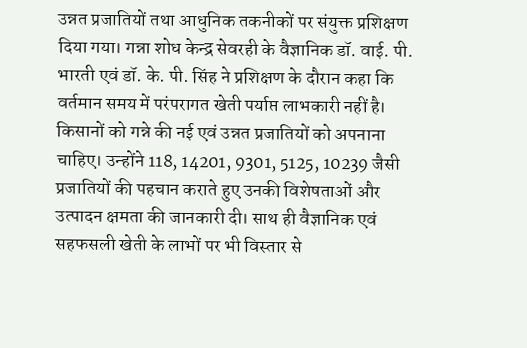उन्नत प्रजातियों तथा आधुनिक तकनीकों पर संयुक्त प्रशिक्षण दिया गया। गन्ना शोध केन्द्र सेवरही के वैज्ञानिक डॉ. वाई. पी. भारती एवं डॉ. के. पी. सिंह ने प्रशिक्षण के दौरान कहा कि वर्तमान समय में परंपरागत खेती पर्याप्त लाभकारी नहीं है। किसानों को गन्ने की नई एवं उन्नत प्रजातियों को अपनाना चाहिए। उन्होंने 118, 14201, 9301, 5125, 10239 जैसी प्रजातियों की पहचान कराते हुए उनकी विशेषताओं और उत्पादन क्षमता की जानकारी दी। साथ ही वैज्ञानिक एवं सहफसली खेती के लाभों पर भी विस्तार से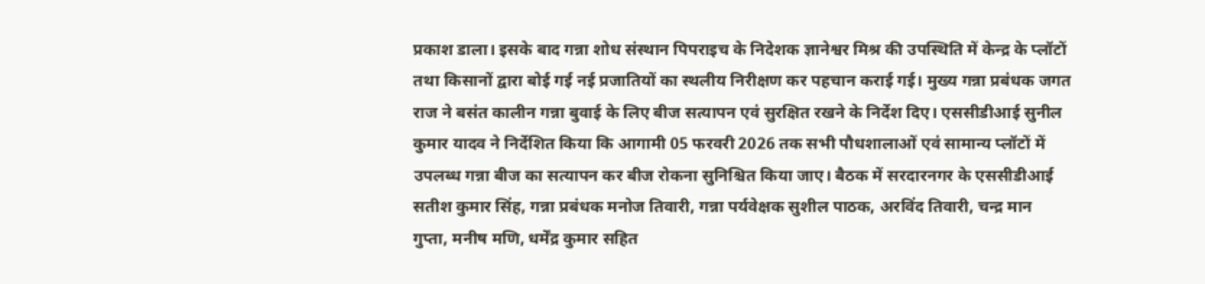प्रकाश डाला। इसके बाद गन्ना शोध संस्थान पिपराइच के निदेशक ज्ञानेश्वर मिश्र की उपस्थिति में केन्द्र के प्लॉटों तथा किसानों द्वारा बोई गई नई प्रजातियों का स्थलीय निरीक्षण कर पहचान कराई गई। मुख्य गन्ना प्रबंधक जगत राज ने बसंत कालीन गन्ना बुवाई के लिए बीज सत्यापन एवं सुरक्षित रखने के निर्देश दिए। एससीडीआई सुनील कुमार यादव ने निर्देशित किया कि आगामी 05 फरवरी 2026 तक सभी पौधशालाओं एवं सामान्य प्लॉटों में उपलब्ध गन्ना बीज का सत्यापन कर बीज रोकना सुनिश्चित किया जाए। बैठक में सरदारनगर के एससीडीआई सतीश कुमार सिंह, गन्ना प्रबंधक मनोज तिवारी, गन्ना पर्यवेक्षक सुशील पाठक, अरविंद तिवारी, चन्द्र मान गुप्ता, मनीष मणि, धर्मेंद्र कुमार सहित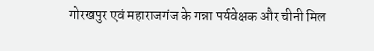गोरखपुर एवं महाराजगंज के गन्ना पर्यवेक्षक और चीनी मिल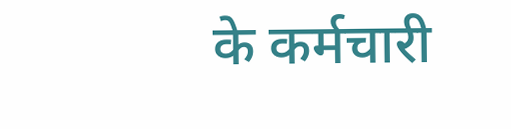के कर्मचारी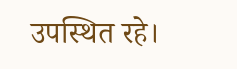उपस्थित रहे।